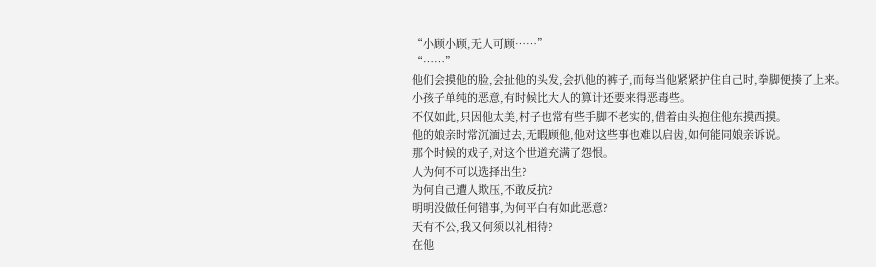“小顾小顾,无人可顾……”
“……”
他们会摸他的脸,会扯他的头发,会扒他的裤子,而每当他紧紧护住自己时,拳脚便揍了上来。
小孩子单纯的恶意,有时候比大人的算计还要来得恶毒些。
不仅如此,只因他太美,村子也常有些手脚不老实的,借着由头抱住他东摸西摸。
他的娘亲时常沉湎过去,无暇顾他,他对这些事也难以启齿,如何能同娘亲诉说。
那个时候的戏子,对这个世道充满了怨恨。
人为何不可以选择出生?
为何自己遭人欺压,不敢反抗?
明明没做任何错事,为何平白有如此恶意?
天有不公,我又何须以礼相待?
在他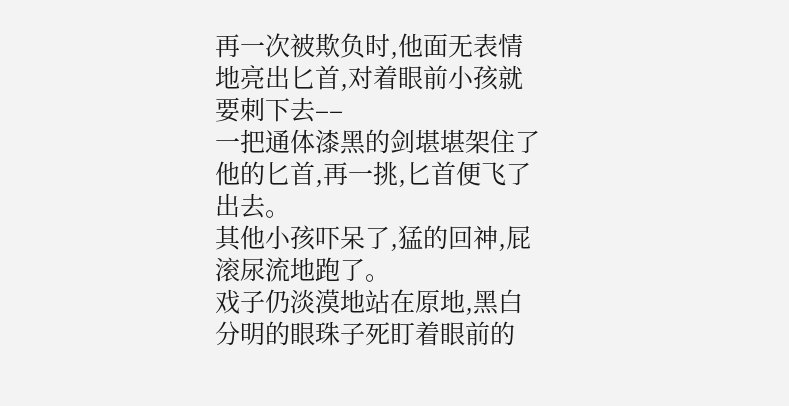再一次被欺负时,他面无表情地亮出匕首,对着眼前小孩就要刺下去––
一把通体漆黑的剑堪堪架住了他的匕首,再一挑,匕首便飞了出去。
其他小孩吓呆了,猛的回神,屁滚尿流地跑了。
戏子仍淡漠地站在原地,黑白分明的眼珠子死盯着眼前的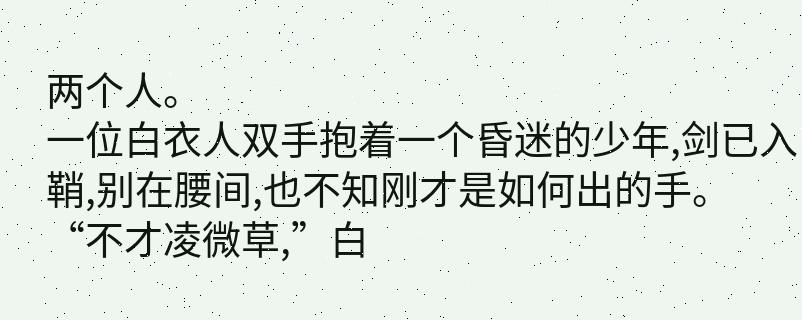两个人。
一位白衣人双手抱着一个昏迷的少年,剑已入鞘,别在腰间,也不知刚才是如何出的手。
“不才凌微草,”白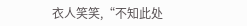衣人笑笑,“不知此处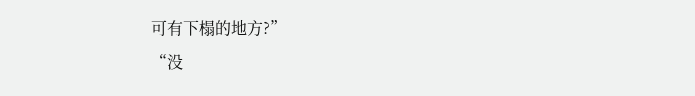可有下榻的地方?”
“没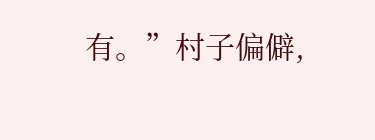有。”村子偏僻,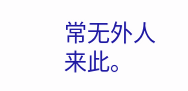常无外人来此。